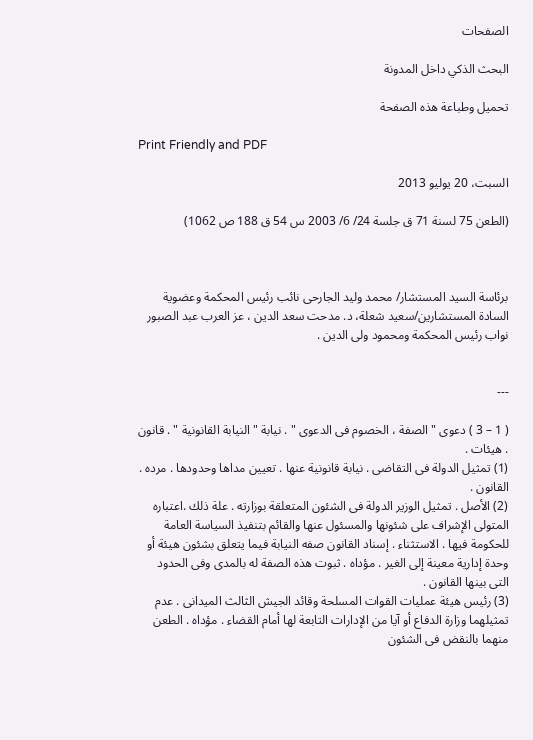الصفحات

البحث الذكي داخل المدونة

تحميل وطباعة هذه الصفحة

Print Friendly and PDF

السبت، 20 يوليو 2013

(الطعن 75 لسنة 71 ق جلسة 24/ 6/ 2003 س 54 ق 188 ص 1062)



برئاسة السيد المستشار/ محمد وليد الجارحى نائب رئيس المحكمة وعضوية السادة المستشارين/سعيد شعلة، د. مدحت سعد الدين ، عز العرب عبد الصبور نواب رئيس المحكمة ومحمود ولى الدين .


---

( 1 – 3 ) دعوى " الصفة ، الخصوم فى الدعوى " . نيابة " النيابة القانونية " . قانون . هيئات .
(1) تمثيل الدولة فى التقاضى . نيابة قانونية عنها . تعيين مداها وحدودها . مرده . القانون .
(2) الأصل . تمثيل الوزير الدولة فى الشئون المتعلقة بوزارته . علة ذلك .اعتباره المتولى الإشراف على شئونها والمسئول عنها والقائم بتنفيذ السياسة العامة للحكومة فيها . الاستثناء . إسناد القانون صفه النيابة فيما يتعلق بشئون هيئة أو وحدة إدارية معينة إلى الغير . مؤداه . ثبوت هذه الصفة له بالمدى وفى الحدود التى بينها القانون .
(3) رئيس هيئة عمليات القوات المسلحة وقائد الجيش الثالث الميدانى . عدم تمثيلهما وزارة الدفاع أو آيا من الإدارات التابعة لها أمام القضاء . مؤداه . الطعن منهما بالنقض فى الشئون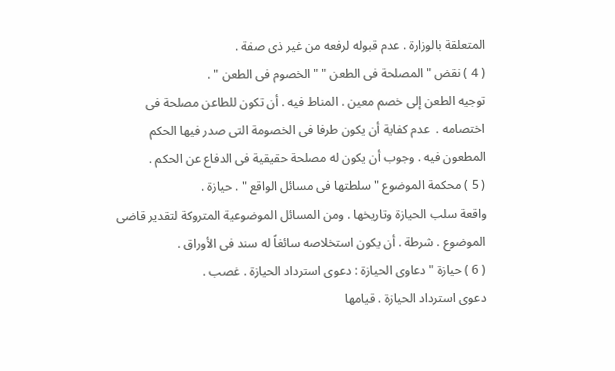المتعلقة بالوزارة . عدم قبوله لرفعه من غير ذى صفة .
( 4 ) نقض " المصلحة فى الطعن " " الخصوم فى الطعن " .
توجيه الطعن إلى خصم معين . المناط فيه . أن تكون للطاعن مصلحة فى اختصامه .  عدم كفاية أن يكون طرفا فى الخصومة التى صدر فيها الحكم المطعون فيه . وجوب أن يكون له مصلحة حقيقية فى الدفاع عن الحكم .
( 5 ) محكمة الموضوع " سلطتها فى مسائل الواقع " . حيازة .
واقعة سلب الحيازة وتاريخها . ومن المسائل الموضوعية المتروكة لتقدير قاضى الموضوع . شرطة . أن يكون استخلاصه سائغاً له سند فى الأوراق .
( 6 ) حيازة " دعاوى الحيازة : دعوى استرداد الحيازة . غصب .
دعوى استرداد الحيازة . قيامها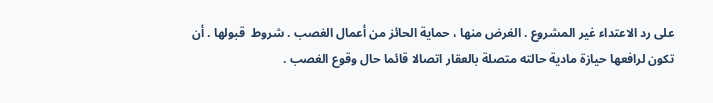على رد الاعتداء غير المشروع . الغرض منها ، حماية الحائز من أعمال الغصب . شروط  قبولها . أن تكون لرافعها حيازة مادية حالته متصلة بالعقار اتصالا قائما حال وقوع الغصب .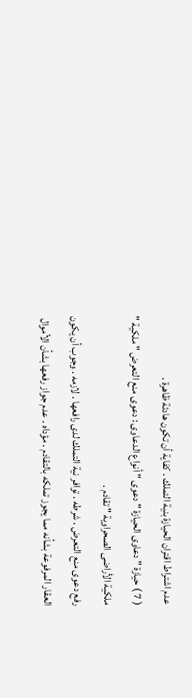عدم اشتراط اقتران الحيازة بنية التملك . كفاية أن تكون هادئة ظاهرة .
( 7 ) حيازة " دعاوى الحيازة " دعوى " أنواع الدعاوى : دعوى منع التعرض " ملكية " ملكية الأراضى الصحراوية " تقادم .
رفع دعوى منع التعرض . شرطه . توافر نية التملك لدى رافعها . لازمه . وجوب أن يكون العقار المرفوعة بشأنه مما يجوز تملكه بالتقادم . مؤداه . عدم جواز رفعها بشأن الأموال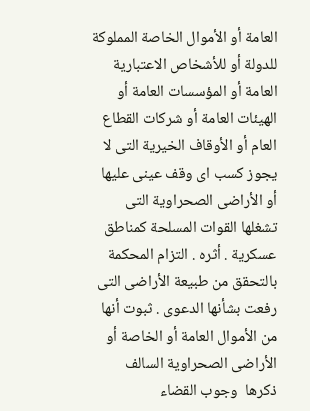العامة أو الأموال الخاصة المملوكة للدولة أو للأشخاص الاعتبارية العامة أو المؤسسات العامة أو الهيئات العامة أو شركات القطاع العام أو الأوقاف الخيرية التى لا يجوز كسب اى وقف عينى عليها أو الأراضى الصحراوية التى تشغلها القوات المسلحة كمناطق عسكرية . أثره . التزام المحكمة بالتحقق من طبيعة الأراضى التى رفعت بشأنها الدعوى . ثبوت أنها من الأموال العامة أو الخاصة أو الأراضى الصحراوية السالف ذكرها  وجوب القضاء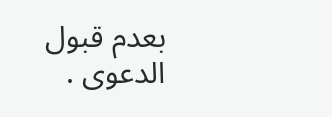بعدم قبول الدعوى .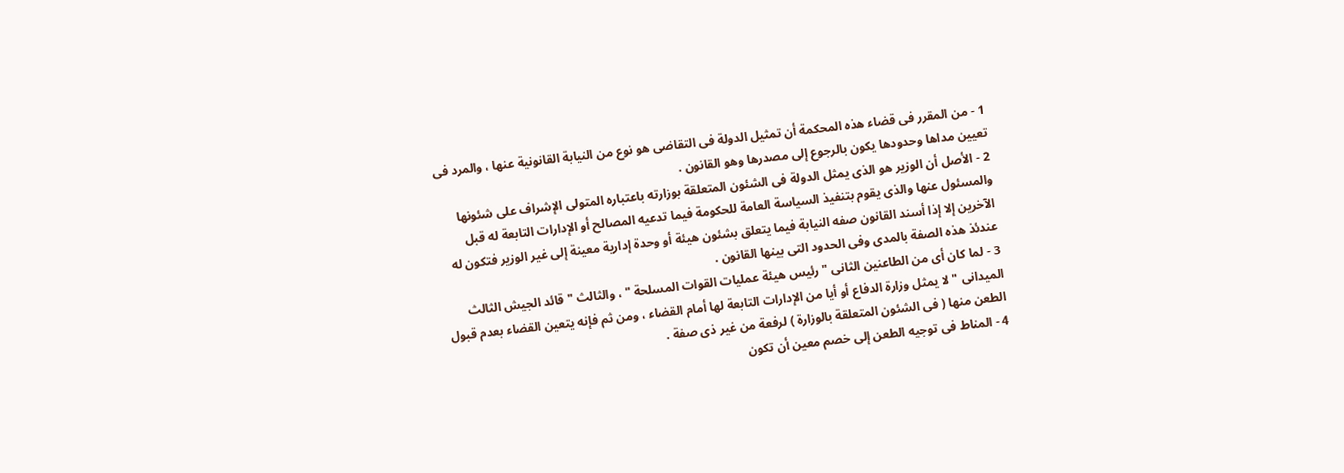1 - من المقرر فى قضاء هذه المحكمة أن تمثيل الدولة فى التقاضى هو نوع من النيابة القانونية عنها ، والمرد فى تعيين مداها وحدودها يكون بالرجوع إلى مصدرها وهو القانون .
2 - الأصل أن الوزير هو الذى يمثل الدولة فى الشئون المتعلقة بوزارته باعتباره المتولى الإشراف على شئونها والمسئول عنها والذى يقوم بتنفيذ السياسة العامة للحكومة فيما تدعيه المصالح أو الإدارات التابعة له قبل الآخرين إلا إذا أسند القانون صفه النيابة فيما يتعلق بشئون هيئة أو وحدة إدارية معينة إلى غير الوزير فتكون له عندئذ هذه الصفة بالمدى وفى الحدود التى بينها القانون .
3 - لما كان أى من الطاعنين الثانى " رئيس هيئة عمليات القوات المسلحة " ، والثالث " قائد الجيش الثالث الميدانى " لا يمثل وزارة الدفاع أو أيا من الإدارات التابعة لها أمام القضاء ، ومن ثم فإنه يتعين القضاء بعدم قبول الطعن منها ( فى الشئون المتعلقة بالوزارة ) لرفعة من غير ذى صفة .
4 - المناط فى توجيه الطعن إلى خصم معين أن تكون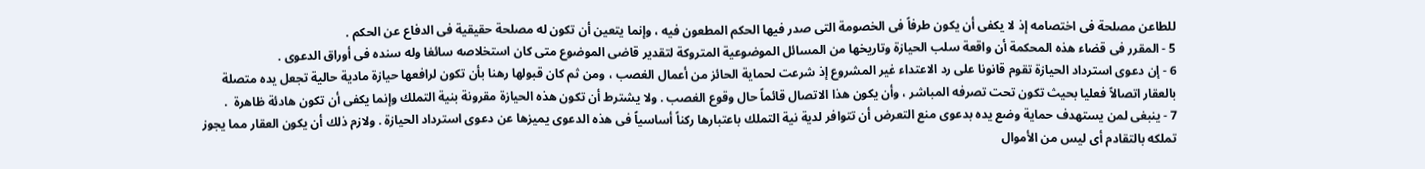للطاعن مصلحة فى اختصامه إذ لا يكفى أن يكون طرفاً فى الخصومة التى صدر فيها الحكم المطعون فيه ، وإنما يتعين أن تكون له مصلحة حقيقية فى الدفاع عن الحكم .
5 - المقرر فى قضاء هذه المحكمة أن واقعة سلب الحيازة وتاريخها من المسائل الموضوعية المتروكة لتقدير قاضى الموضوع متى كان استخلاصه سائغا وله سنده فى أوراق الدعوى .
6 - إن دعوى استرداد الحيازة تقوم قانونا على رد الاعتداء غير المشروع إذ شرعت لحماية الحائز من أعمال الغصب ، ومن ثم كان قبولها رهنا بأن تكون لرافعها حيازة مادية حالية تجعل يده متصلة بالعقار اتصالاً فعليا بحيث تكون تحت تصرفه المباشر ، وأن يكون هذا الاتصال قائماً حال وقوع الغصب . ولا يشترط أن تكون هذه الحيازة مقرونة بنية التملك وإنما يكفى أن تكون هادئة ظاهرة  .
7 - ينبغى لمن يستهدف حماية وضع يده بدعوى منع التعرض أن تتوافر لدية نية التملك باعتبارها ركناً أساسياً فى هذه الدعوى يميزها عن دعوى استرداد الحيازة . ولازم ذلك أن يكون العقار مما يجوز تملكه بالتقادم أى ليس من الأموال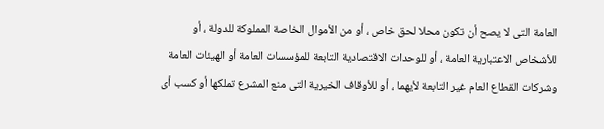العامة التى لا يصح أن تكون محلا لحق خاص ، أو من الأموال الخاصة المملوكة للدولة ، أو للأشخاص الاعتبارية العامة ، أو للوحدات الاقتصادية التابعة للمؤسسات العامة أو الهيئات العامة وشركات القطاع العام غير التابعة لأيهما ، أو للأوقاف الخيرية التى منع المشرع تملكها أو كسب أى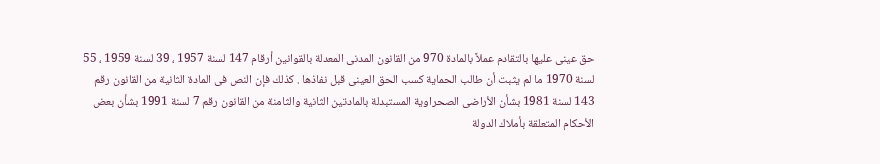حق عينى عليها بالتقادم عملاً بالمادة 970 من القانون المدنى المعدلة بالقوانين أرقام 147 لسنة 1957 ، 39 لسنة 1959 ، 55 لسنة 1970 ما لم يثبت أن طالب الحماية كسب الحق العينى قبل نفاذها . كذلك فإن النص فى المادة الثانية من القانون رقم 143 لسنة 1981 بشأن الأراضى الصحراوية المستبدلة بالمادتين الثانية والثامنة من القانون رقم 7 لسنة 1991 بشأن بعض الأحكام المتعلقة بأملاك الدولة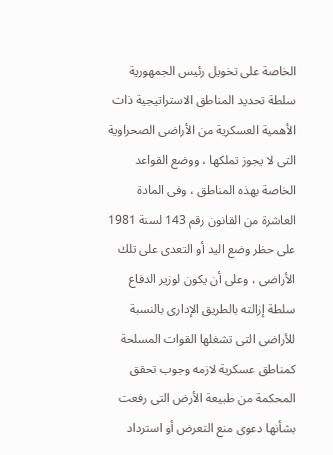الخاصة على تخويل رئيس الجمهورية سلطة تحديد المناطق الاستراتيجية ذات الأهمية العسكرية من الأراضى الصحراوية التى لا يجوز تملكها ، ووضع القواعد الخاصة بهذه المناطق ، وفى المادة العاشرة من القانون رقم 143 لسنة 1981 على حظر وضع اليد أو التعدى على تلك الأراضى ، وعلى أن يكون لوزير الدفاع سلطة إزالته بالطريق الإدارى بالنسبة للأراضى التى تشغلها القوات المسلحة كمناطق عسكرية لازمه وجوب تحقق  المحكمة من طبيعة الأرض التى رفعت بشأنها دعوى منع التعرض أو استرداد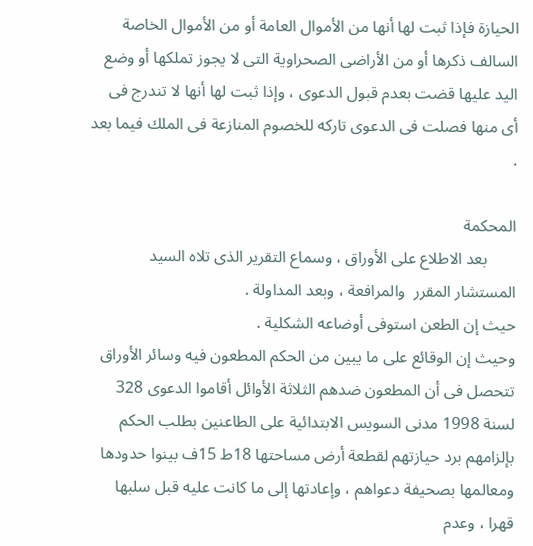الحيازة فإذا ثبت لها أنها من الأموال العامة أو من الأموال الخاصة السالف ذكرها أو من الأراضى الصحراوية التى لا يجوز تملكها أو وضع اليد عليها قضت بعدم قبول الدعوى ، وإذا ثبت لها أنها لا تندرج فى أى منها فصلت فى الدعوى تاركه للخصوم المنازعة فى الملك فيما بعد .

المحكمة
       بعد الاطلاع على الأوراق ، وسماع التقرير الذى تلاه السيد المستشار المقرر  والمرافعة ، وبعد المداولة .
حيث إن الطعن استوفى أوضاعه الشكلية .
وحيث إن الوقائع على ما يبين من الحكم المطعون فيه وسائر الأوراق تتحصل فى أن المطعون ضدهم الثلاثة الأوائل أقاموا الدعوى 328 لسنة 1998 مدنى السويس الابتدائية على الطاعنين بطلب الحكم بإلزامهم برد حيازتهم لقطعة أرض مساحتها 18ط 15ف بينوا حدودها ومعالمها بصحيفة دعواهم ، وإعادتها إلى ما كانت عليه قبل سلبها قهرا ، وعدم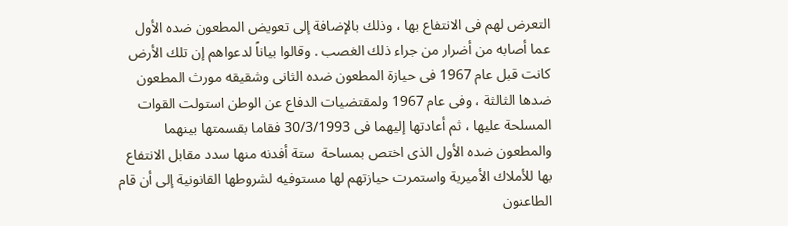التعرض لهم فى الانتفاع بها ، وذلك بالإضافة إلى تعويض المطعون ضده الأول عما أصابه من أضرار من جراء ذلك الغصب . وقالوا بياناً لدعواهم إن تلك الأرض كانت قبل عام 1967 فى حيازة المطعون ضده الثانى وشقيقه مورث المطعون ضدها الثالثة ، وفى عام 1967 ولمقتضيات الدفاع عن الوطن استولت القوات المسلحة عليها ، ثم أعادتها إليهما فى 30/3/1993 فقاما بقسمتها بينهما والمطعون ضده الأول الذى اختص بمساحة  ستة أفدنه منها سدد مقابل الانتفاع بها للأملاك الأميرية واستمرت حيازتهم لها مستوفيه لشروطها القانونية إلى أن قام الطاعنون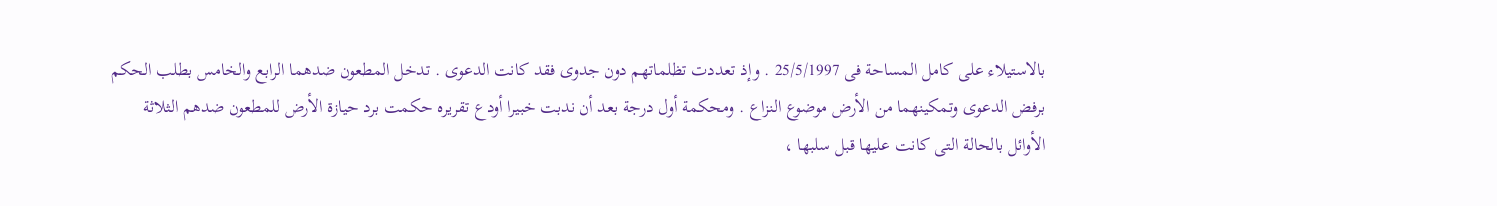بالاستيلاء على كامل المساحة فى 25/5/1997 . وإذ تعددت تظلماتهم دون جدوى فقد كانت الدعوى . تدخل المطعون ضدهما الرابع والخامس بطلب الحكم برفض الدعوى وتمكينهما من الأرض موضوع النزاع . ومحكمة أول درجة بعد أن ندبت خبيرا أودع تقريره حكمت برد حيازة الأرض للمطعون ضدهم الثلاثة الأوائل بالحالة التى كانت عليها قبل سلبها ،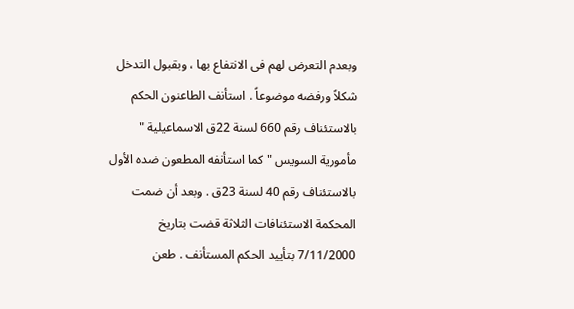وبعدم التعرض لهم فى الانتفاع بها ، وبقبول التدخل شكلاً ورفضه موضوعاً . استأنف الطاعنون الحكم بالاستئناف رقم 660 لسنة 22ق الاسماعيلية " مأمورية السويس " كما استأنفه المطعون ضده الأول بالاستئناف رقم 40 لسنة 23ق . وبعد أن ضمت المحكمة الاستئنافات الثلاثة قضت بتاريخ 7/11/2000 بتأييد الحكم المستأنف . طعن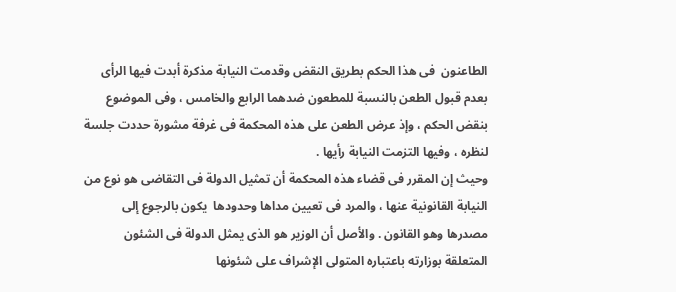الطاعنون  فى هذا الحكم بطريق النقض وقدمت النيابة مذكرة أبدت فيها الرأى بعدم قبول الطعن بالنسبة للمطعون ضدهما الرابع والخامس ، وفى الموضوع بنقض الحكم ، وإذ عرض الطعن على هذه المحكمة فى غرفة مشورة حددت جلسة لنظره ، وفيها التزمت النيابة رأيها .
وحيث إن المقرر فى قضاء هذه المحكمة أن تمثيل الدولة فى التقاضى هو نوع من النيابة القانونية عنها ، والمرد فى تعيين مداها وحدودها  يكون بالرجوع إلى مصدرها وهو القانون . والأصل أن الوزير هو الذى يمثل الدولة فى الشئون المتعلقة بوزارته باعتباره المتولى الإشراف على شئونها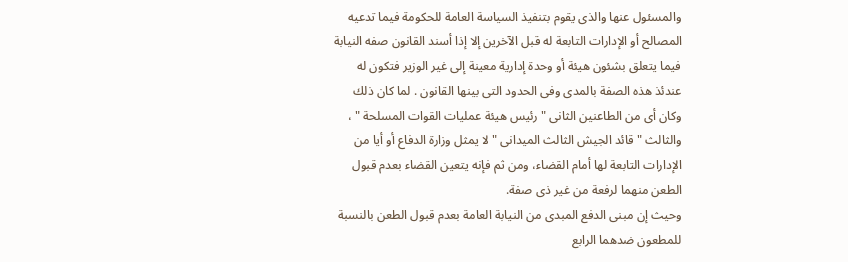والمسئول عنها والذى يقوم بتنفيذ السياسة العامة للحكومة فيما تدعيه المصالح أو الإدارات التابعة له قبل الآخرين إلا إذا أسند القانون صفه النيابة فيما يتعلق بشئون هيئة أو وحدة إدارية معينة إلى غير الوزير فتكون له عندئذ هذه الصفة بالمدى وفى الحدود التى بينها القانون . لما كان ذلك وكان أى من الطاعنين الثانى " رئيس هيئة عمليات القوات المسلحة " ، والثالث " قائد الجيش الثالث الميدانى " لا يمثل وزارة الدفاع أو أيا من الإدارات التابعة لها أمام القضاء، ومن ثم فإنه يتعين القضاء بعدم قبول الطعن منهما لرفعة من غير ذى صفة.
وحيث إن مبنى الدفع المبدى من النيابة العامة بعدم قبول الطعن بالنسبة للمطعون ضدهما الرابع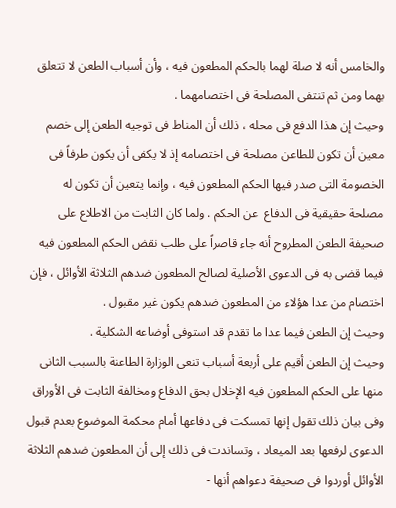والخامس أنه لا صلة لهما بالحكم المطعون فيه ، وأن أسباب الطعن لا تتعلق بهما ومن ثم تنتفى المصلحة فى اختصامهما .
وحيث إن هذا الدفع فى محله ، ذلك أن المناط فى توجيه الطعن إلى خصم معين أن تكون للطاعن مصلحة فى اختصامه إذ لا يكفى أن يكون طرفاً فى الخصومة التى صدر فيها الحكم المطعون فيه ، وإنما يتعين أن تكون له مصلحة حقيقية فى الدفاع  عن الحكم . ولما كان الثابت من الاطلاع على صحيفة الطعن المطروح أنه جاء قاصراً على طلب نقض الحكم المطعون فيه فيما قضى به فى الدعوى الأصلية لصالح المطعون ضدهم الثلاثة الأوائل ، فإن اختصام من عدا هؤلاء من المطعون ضدهم يكون غير مقبول .
وحيث إن الطعن فيما عدا ما تقدم قد استوفى أوضاعه الشكلية .
وحيث إن الطعن أقيم على أربعة أسباب تنعى الوزارة الطاعنة بالسبب الثانى منها على الحكم المطعون فيه الإخلال بحق الدفاع ومخالفة الثابت فى الأوراق وفى بيان ذلك تقول إنها تمسكت فى دفاعها أمام محكمة الموضوع بعدم قبول الدعوى لرفعها بعد الميعاد ، وتساندت فى ذلك إلى أن المطعون ضدهم الثلاثة الأوائل أوردوا فى صحيفة دعواهم أنها -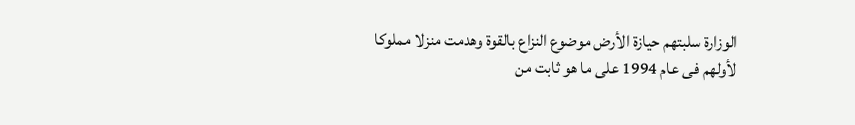الوزارة سلبتهم حيازة الأرض موضوع النزاع بالقوة وهدمت منزلا مملوكا لأولهم فى عام 1994 على ما هو ثابت من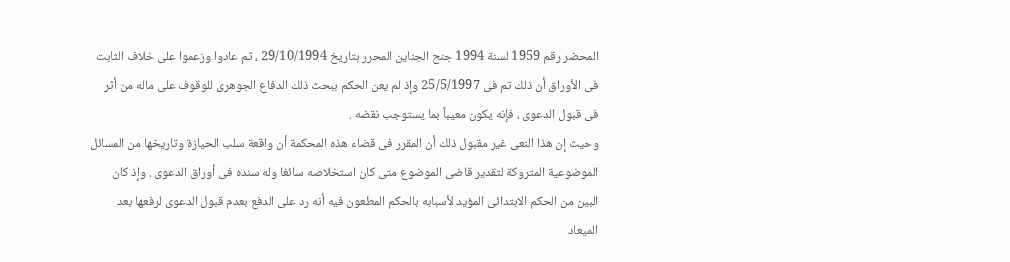المحضر رقم 1959 لسنة 1994 جنح الجناين المحرر بتاريخ 29/10/1994 ، ثم عادوا وزعموا على خلاف الثابت فى الأوراق أن ذلك تم فى 25/5/1997 وإذ لم يعن الحكم ببحث ذلك الدفاع الجوهرى للوقوف على ماله من أثر فى قبول الدعوى ، فإنه يكون معيباً بما يستوجب نقضه .
وحيث إن هذا النعى غير مقبول ذلك أن المقرر فى قضاء هذه المحكمة أن واقعة سلب الحيازة وتاريخها من المسائل الموضوعية المتروكة لتقدير قاضى الموضوع متى كان استخلاصه سائغا وله سنده فى أوراق الدعوى . وإذ كان البين من الحكم الابتدائى المؤيد لأسبابه بالحكم المطعون فيه أنه رد على الدفع بعدم قبول الدعوى لرفعها بعد الميعاد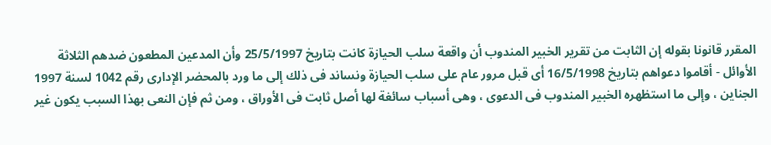المقرر قانونا بقوله إن الثابت من تقرير الخبير المندوب أن واقعة سلب الحيازة كانت بتاريخ 25/5/1997 وأن المدعين المطعون ضدهم الثلاثة الأوائل - أقاموا دعواهم بتاريخ 16/5/1998 أى قبل مرور عام على سلب الحيازة ونساند فى ذلك إلى ما ورد بالمحضر الإدارى رقم 1042 لسنة 1997 الجناين ، وإلى ما استظهره الخبير المندوب فى الدعوى ، وهى أسباب سائغة لها أصل ثابت فى الأوراق ، ومن ثم فإن النعى بهذا السبب يكون غير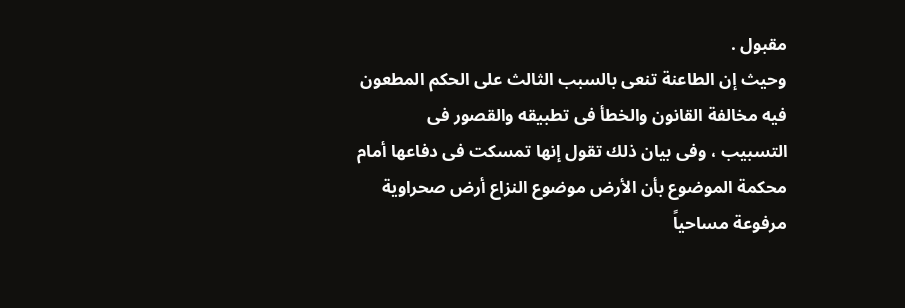مقبول .
وحيث إن الطاعنة تنعى بالسبب الثالث على الحكم المطعون فيه مخالفة القانون والخطأ فى تطبيقه والقصور فى التسبيب ، وفى بيان ذلك تقول إنها تمسكت فى دفاعها أمام محكمة الموضوع بأن الأرض موضوع النزاع أرض صحراوية مرفوعة مساحياً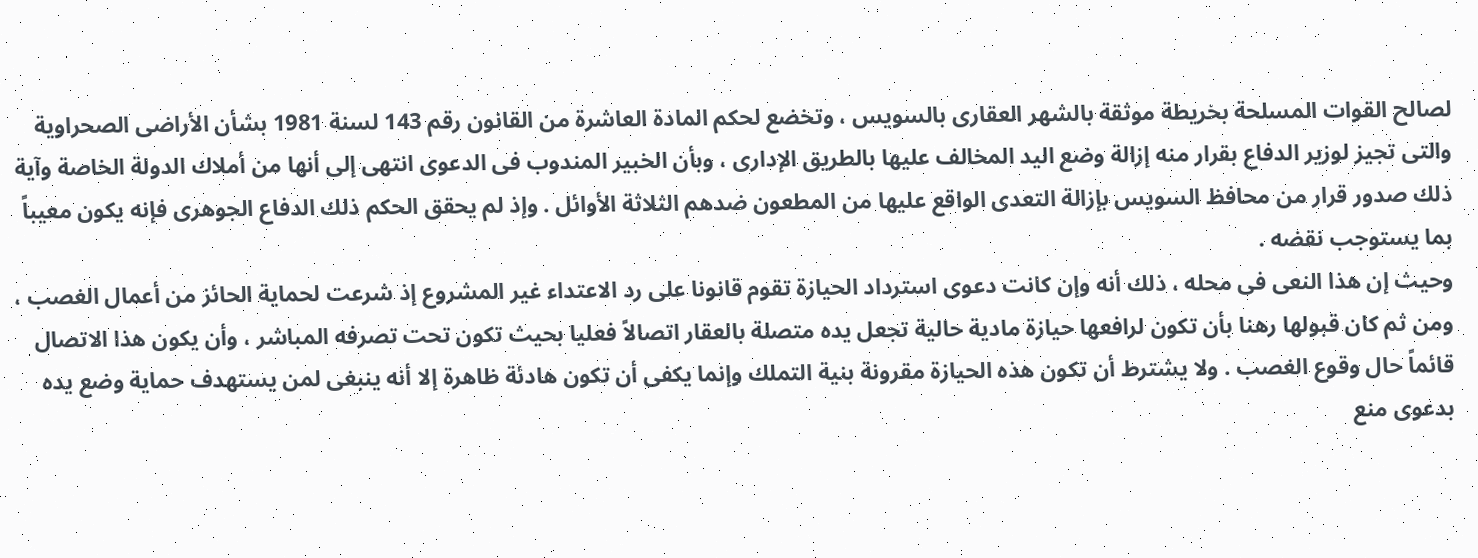لصالح القوات المسلحة بخريطة موثقة بالشهر العقارى بالسويس ، وتخضع لحكم المادة العاشرة من القانون رقم 143 لسنة 1981 بشأن الأراضى الصحراوية والتى تجيز لوزير الدفاع بقرار منه إزالة وضع اليد المخالف عليها بالطريق الإدارى ، وبأن الخبير المندوب فى الدعوى انتهى إلى أنها من أملاك الدولة الخاصة وآية ذلك صدور قرار من محافظ السويس بإزالة التعدى الواقع عليها من المطعون ضدهم الثلاثة الأوائل . وإذ لم يحقق الحكم ذلك الدفاع الجوهرى فإنه يكون معيباً بما يستوجب نقضه .
وحيث إن هذا النعى فى محله ، ذلك أنه وإن كانت دعوى استرداد الحيازة تقوم قانونا على رد الاعتداء غير المشروع إذ شرعت لحماية الحائز من أعمال الغصب ، ومن ثم كان قبولها رهنا بأن تكون لرافعها حيازة مادية حالية تجعل يده متصلة بالعقار اتصالاً فعليا بحيث تكون تحت تصرفه المباشر ، وأن يكون هذا الاتصال قائماً حال وقوع الغصب . ولا يشترط أن تكون هذه الحيازة مقرونة بنية التملك وإنما يكفى أن تكون هادئة ظاهرة إلا أنه ينبغى لمن يستهدف حماية وضع يده بدعوى منع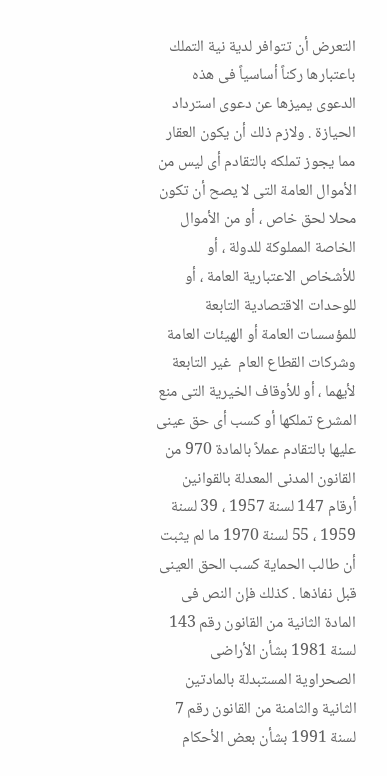التعرض أن تتوافر لدية نية التملك باعتبارها ركناً أساسياً فى هذه الدعوى يميزها عن دعوى استرداد الحيازة . ولازم ذلك أن يكون العقار  مما يجوز تملكه بالتقادم أى ليس من الأموال العامة التى لا يصح أن تكون محلا لحق خاص ، أو من الأموال الخاصة المملوكة للدولة ، أو للأشخاص الاعتبارية العامة ، أو للوحدات الاقتصادية التابعة للمؤسسات العامة أو الهيئات العامة وشركات القطاع العام  غير التابعة لأيهما ، أو للأوقاف الخيرية التى منع المشرع تملكها أو كسب أى حق عينى عليها بالتقادم عملاً بالمادة 970 من القانون المدنى المعدلة بالقوانين أرقام 147 لسنة 1957 ، 39 لسنة 1959 ، 55 لسنة 1970 ما لم يثبت أن طالب الحماية كسب الحق العينى قبل نفاذها . كذلك فإن النص فى المادة الثانية من القانون رقم 143 لسنة 1981 بشأن الأراضى الصحراوية المستبدلة بالمادتين الثانية والثامنة من القانون رقم 7 لسنة 1991 بشأن بعض الأحكام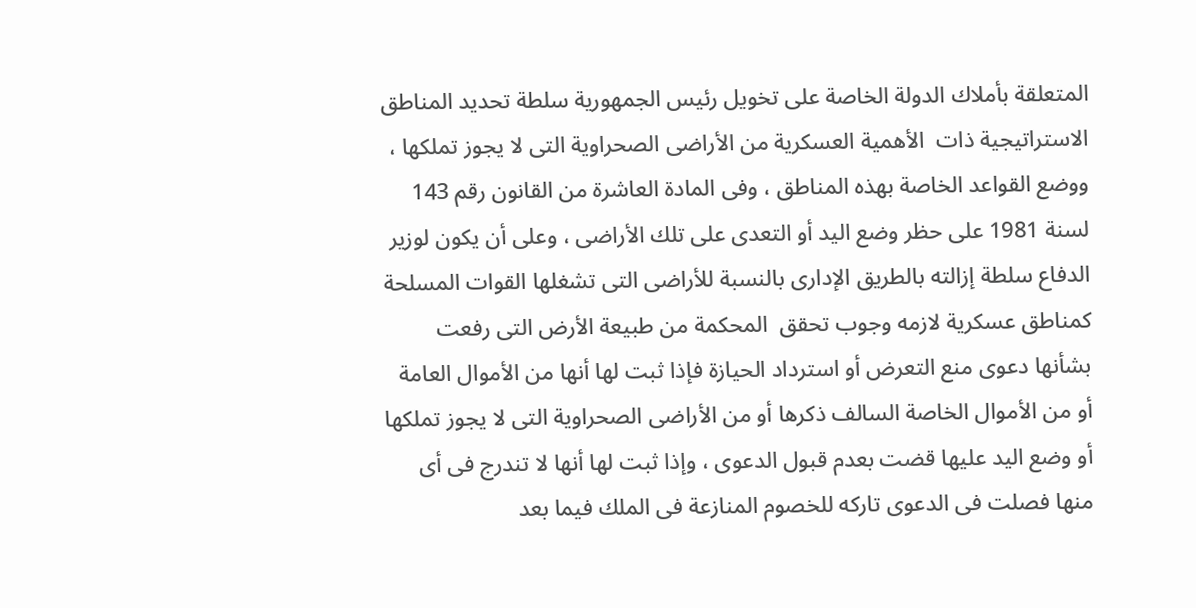المتعلقة بأملاك الدولة الخاصة على تخويل رئيس الجمهورية سلطة تحديد المناطق الاستراتيجية ذات  الأهمية العسكرية من الأراضى الصحراوية التى لا يجوز تملكها ، ووضع القواعد الخاصة بهذه المناطق ، وفى المادة العاشرة من القانون رقم 143 لسنة 1981 على حظر وضع اليد أو التعدى على تلك الأراضى ، وعلى أن يكون لوزير الدفاع سلطة إزالته بالطريق الإدارى بالنسبة للأراضى التى تشغلها القوات المسلحة  كمناطق عسكرية لازمه وجوب تحقق  المحكمة من طبيعة الأرض التى رفعت بشأنها دعوى منع التعرض أو استرداد الحيازة فإذا ثبت لها أنها من الأموال العامة أو من الأموال الخاصة السالف ذكرها أو من الأراضى الصحراوية التى لا يجوز تملكها أو وضع اليد عليها قضت بعدم قبول الدعوى ، وإذا ثبت لها أنها لا تندرج فى أى منها فصلت فى الدعوى تاركه للخصوم المنازعة فى الملك فيما بعد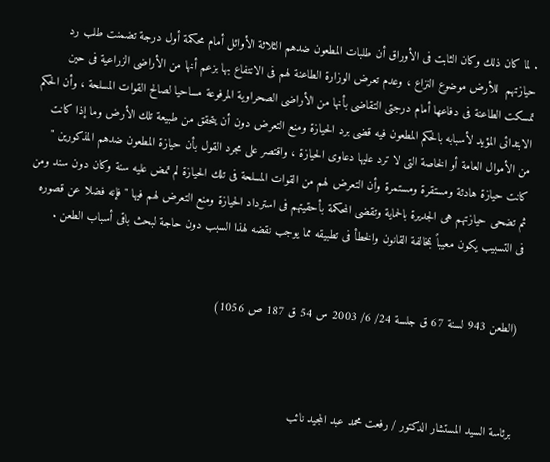. لما كان ذلك وكان الثابت فى الأوراق أن طلبات المطعون ضدهم الثلاثة الأوائل أمام محكمة أول درجة تضمنت طلب رد حيازتهم  للأرض موضوع النزاع ، وعدم تعرض الوزارة الطاعنة لهم فى الانتفاع بها بزعم أنها من الأراضى الزراعية فى حين تمسكت الطاعنة فى دفاعها أمام درجتى التقاضى بأنها من الأراضى الصحراوية المرفوعة مساحيا لصالح القوات المسلحة ، وأن الحكم الابتدائى المؤيد لأسبابه بالحكم المطعون فيه قضى برد الحيازة ومنع التعرض دون أن يتحقق من طبيعة تلك الأرض وما إذا كانت من الأموال العامة أو الخاصة التى لا ترد عليها دعاوى الحيازة ، واقتصر على مجرد القول بأن حيازة المطعون ضدهم المذكورين " كانت حيازة هادئة ومستقرة ومستمرة وأن التعرض لهم من القوات المسلحة فى تلك الحيازة لم تمض عليه سنة وكان دون سند ومن ثم تضحى حيازتهم هى الجديرة بالحماية وتقضى المحكمة بأحقيتهم فى استرداد الحيازة ومنع التعرض لهم فيها " فإنه فضلا عن قصوره فى التسبيب يكون معيباً بمخالفة القانون والخطأ فى تطبيقه مما يوجب نقضه لهذا السبب دون حاجة لبحث باقى أسباب الطعن .


(الطعن 943 لسنة 67 ق جلسة 24/ 6/ 2003 س 54 ق 187 ص 1056)



برئاسة السيد المستشار الدكتور / رفعت محمد عبد المجيد نائب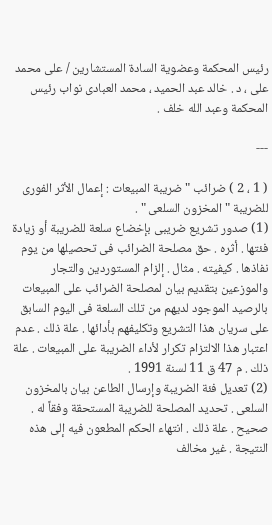رئيس المحكمة وعضوية السادة المستشارين / على محمد على ، د . خالد عبد الحميد ، محمد العبادى نواب رئيس المحكمة وعبد الله خلف .

---

( 1 ، 2 ) ضرائب " ضريبة المبيعات : إعمال الأثر الفورى للضريبة " المخزون السلعى " .
(1) صدور تشريع ضريبى بإخضاع سلعة للضريبة أو زيادة فئتها . أثره . حق مصلحة الضرائب فى تحصيلها من يوم نفاذها . كيفيته . مثال . إلزام المستوردين والتجار والموزعين بتقديم بيان لمصلحة الضرائب على المبيعات بالرصيد الموجود لديهم من تلك السلعة فى اليوم السابق على سريان هذا التشريع وتكليفهم بأدائها . علة ذلك . عدم اعتبار هذا الالتزام تكرار لأداء الضريبة على المبيعات . علة ذلك . م 47 ق 11 لسنة 1991 .
(2) تعديل فئة الضريبة وإرسال الطاعن بيان بالمخزون السلعى . تحديد المصلحة للضريبة المستحقة وفقاً له . صحيح . علة ذلك . انتهاء الحكم المطعون فيه إلى هذه النتيجة . غير مخالف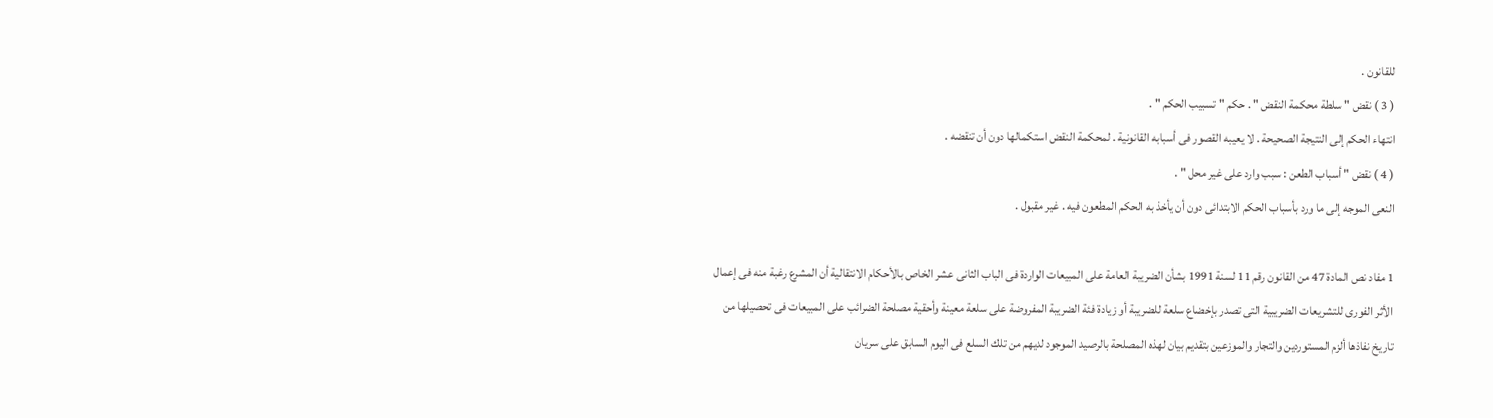للقانون .
( 3 ) نقض " سلطة محكمة النقض " . حكم " تسبيب الحكم " .
انتهاء الحكم إلى النتيجة الصحيحة . لا يعيبه القصور فى أسبابه القانونية . لمحكمة النقض استكمالها دون أن تنقضه .
( 4 ) نقض " أسباب الطعن : سبب وارد على غير محل " .
النعى الموجه إلى ما ورد بأسباب الحكم الابتدائى دون أن يأخذ به الحكم المطعون فيه . غير مقبول .

1 مفاد نص المادة 47 من القانون رقم 11 لسنة 1991 بشأن الضريبة العامة على المبيعات الواردة فى الباب الثانى عشر الخاص بالأحكام الانتقالية أن المشرع رغبة منه فى إعمال الأثر الفورى للتشريعات الضريبية التى تصدر بإخضاع سلعة للضريبة أو زيادة فئة الضريبة المفروضة على سلعة معينة وأحقية مصلحة الضرائب على المبيعات فى تحصيلها من تاريخ نفاذها ألزم المستوردين والتجار والموزعين بتقديم بيان لهذه المصلحة بالرصيد الموجود لديهم من تلك السلع فى اليوم السابق على سريان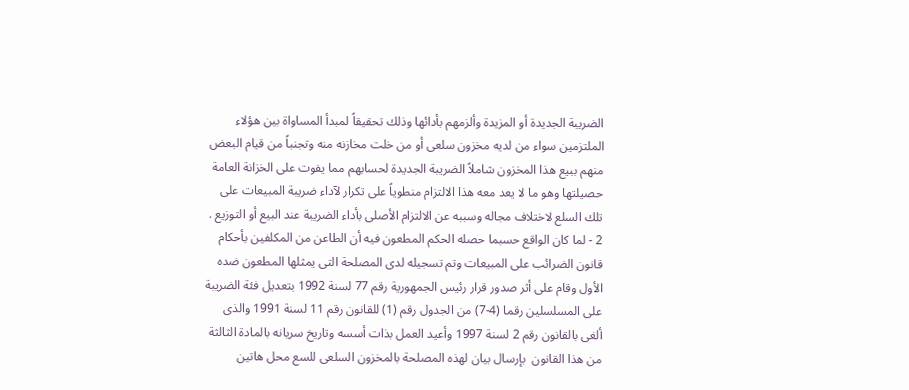الضريبة الجديدة أو المزيدة وألزمهم بأدائها وذلك تحقيقاً لمبدأ المساواة بين هؤلاء الملتزمين سواء من لديه مخزون سلعى أو من خلت مخازنه منه وتجنباً من قيام البعض منهم ببيع هذا المخزون شاملاً الضريبة الجديدة لحسابهم مما يفوت على الخزانة العامة حصيلتها وهو ما لا يعد معه هذا الالتزام منطوياً على تكرار لآداء ضريبة المبيعات على تلك السلع لاختلاف مجاله وسببه عن الالتزام الأصلى بأداء الضريبة عند البيع أو التوزيع .
2 - لما كان الواقع حسبما حصله الحكم المطعون فيه أن الطاعن من المكلفين بأحكام قانون الضرائب على المبيعات وتم تسجيله لدى المصلحة التى يمثلها المطعون ضده الأول وقام على أثر صدور قرار رئيس الجمهورية رقم 77 لسنة 1992 بتعديل فئة الضريبة على المسلسلين رقما (4-7) من الجدول رقم (1) للقانون رقم 11 لسنة 1991 والذى ألغى بالقانون رقم 2 لسنة 1997 وأعيد العمل بذات أسسه وتاريخ سريانه بالمادة الثالثة من هذا القانون  بإرسال بيان لهذه المصلحة بالمخزون السلعى للسع محل هاتين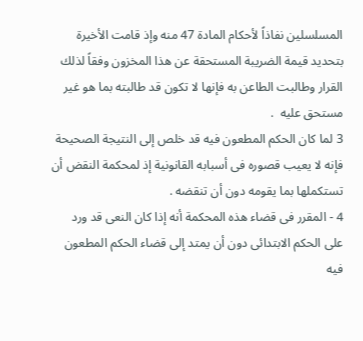المسلسلين نفاذاً لأحكام المادة 47 منه وإذ قامت الأخيرة بتحديد قيمة الضريبة المستحقة عن هذا المخزون وفقاً لذلك القرار وطالبت الطاعن به فإنها لا تكون قد طالبته بما هو غير مستحق عليه  .
3 لما كان الحكم المطعون فيه قد خلص إلى النتيجة الصحيحة فإنه لا يعيب قصوره فى أسبابه القانونية إذ لمحكمة النقض أن تستكملها بما يقومه دون أن تنقضه .
4 - المقرر فى قضاء هذه المحكمة أنه إذا كان النعى قد ورد على الحكم الابتدائى دون أن يمتد إلى قضاء الحكم المطعون فيه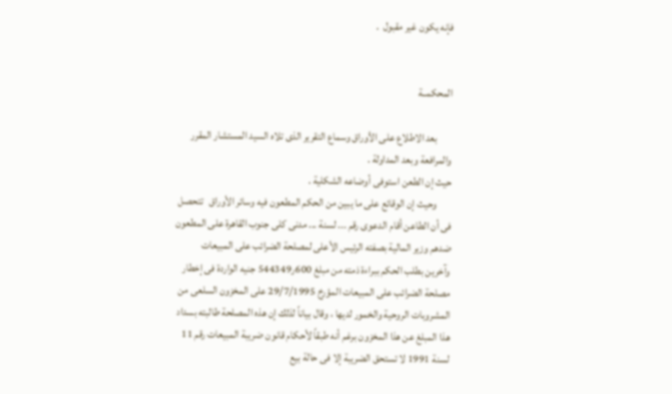فإنه يكون غير مقبول  .


المحكمــة

       بعد الاطلاع على الأوراق وسماع التقرير الذى تلاه السيد المستشار المقرر والمرافعة وبعد المداولة .
حيث إن الطعن استوفى أوضاعه الشكلية .
       وحيث إن الوقائع على ما يبين من الحكم المطعون فيه وسائر الأوراق   تتحصل فى أن الطاعن أقام الدعوى رقم ... لسنة ... مدنى كلى جنوب القاهرة على المطعون ضدهم وزير المالية بصفته الرئيس الأعلى لمصلحة الضرائب على المبيعات وآخرين بطلب الحكم ببراءة ذمته من مبلغ 600ر544349 جنيه الواردة فى إخطار مصلحة الضرائب على المبيعات المؤرخ 29/7/1995 على المخزون السلعى من المشروبات الروحية والخمور لديها ، وقال بياناً لذلك إن هذه المصلحة طالبته بسداد هذا المبلغ عن هذا المخزون برغم أنه طبقاً لأحكام قانون ضريبة المبيعات رقم 11 لسنة 1991 لا تستحق الضريبة إلا فى حالة بيع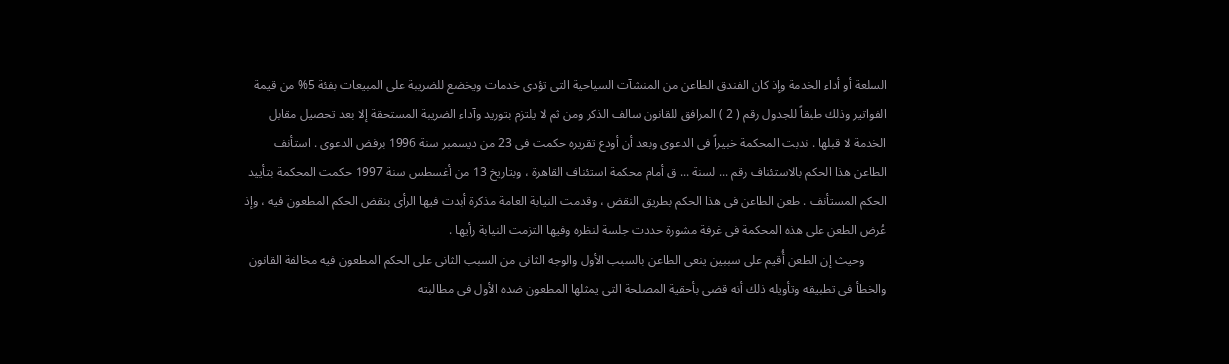السلعة أو أداء الخدمة وإذ كان الفندق الطاعن من المنشآت السياحية التى تؤدى خدمات ويخضع للضريبة على المبيعات بفئة 5% من قيمة الفواتير وذلك طبقاً للجدول رقم ( 2 ) المرافق للقانون سالف الذكر ومن ثم لا يلتزم بتوريد وآداء الضريبة المستحقة إلا بعد تحصيل مقابل الخدمة لا قبلها . ندبت المحكمة خبيراً فى الدعوى وبعد أن أودع تقريره حكمت فى 23 من ديسمبر سنة 1996 برفض الدعوى . استأنف الطاعن هذا الحكم بالاستئناف رقم ... لسنة ... ق أمام محكمة استئناف القاهرة ، وبتاريخ 13 من أغسطس سنة 1997 حكمت المحكمة بتأييد الحكم المستأنف . طعن الطاعن فى هذا الحكم بطريق النقض ، وقدمت النيابة العامة مذكرة أبدت فيها الرأى بنقض الحكم المطعون فيه ، وإذ عُرض الطعن على هذه المحكمة فى غرفة مشورة حددت جلسة لنظره وفيها التزمت النيابة رأيها .
       وحيث إن الطعن أُقيم على سببين ينعى الطاعن بالسبب الأول والوجه الثانى من السبب الثانى على الحكم المطعون فيه مخالفة القانون والخطأ فى تطبيقه وتأويله ذلك أنه قضى بأحقية المصلحة التى يمثلها المطعون ضده الأول فى مطالبته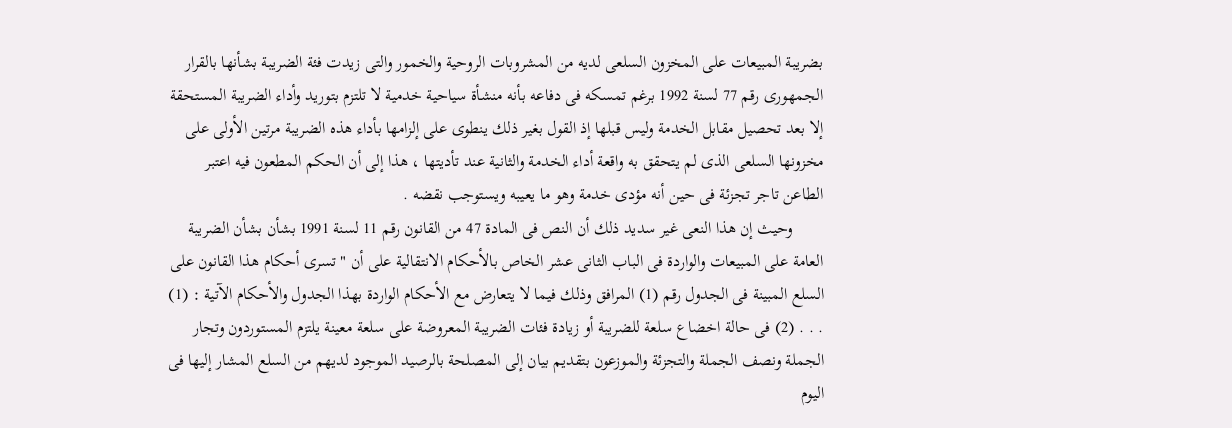بضريبة المبيعات على المخزون السلعى لديه من المشروبات الروحية والخمور والتى زيدت فئة الضريبة بشأنها بالقرار الجمهورى رقم 77 لسنة 1992 برغم تمسكه فى دفاعه بأنه منشأة سياحية خدمية لا تلتزم بتوريد وأداء الضريبة المستحقة إلا بعد تحصيل مقابل الخدمة وليس قبلها إذ القول بغير ذلك ينطوى على إلزامها بأداء هذه الضريبة مرتين الأولى على مخزونها السلعى الذى لم يتحقق به واقعة أداء الخدمة والثانية عند تأديتها ، هذا إلى أن الحكم المطعون فيه اعتبر الطاعن تاجر تجزئة فى حين أنه مؤدى خدمة وهو ما يعيبه ويستوجب نقضه .
       وحيث إن هذا النعى غير سديد ذلك أن النص فى المادة 47 من القانون رقم 11 لسنة 1991 بشأن بشأن الضريبة العامة على المبيعات والواردة فى الباب الثانى عشر الخاص بالأحكام الانتقالية على أن " تسرى أحكام هذا القانون على السلع المبينة فى الجدول رقم (1) المرافق وذلك فيما لا يتعارض مع الأحكام الواردة بهذا الجدول والأحكام الآتية : (1) . . . (2) فى حالة اخضاع سلعة للضريبة أو زيادة فئات الضريبة المعروضة على سلعة معينة يلتزم المستوردون وتجار الجملة ونصف الجملة والتجزئة والموزعون بتقديم بيان إلى المصلحة بالرصيد الموجود لديهم من السلع المشار إليها فى اليوم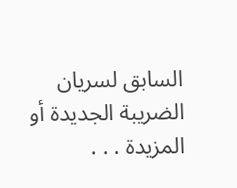السابق لسريان الضريبة الجديدة أو المزيدة . . .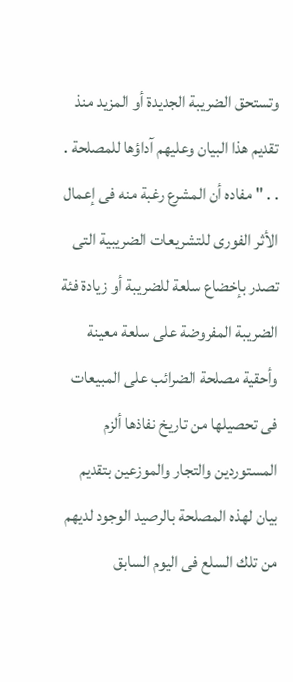وتستحق الضريبة الجديدة أو المزيد منذ تقديم هذا البيان وعليهم آداؤها للمصلحة . . . " مفاده أن المشرع رغبة منه فى إعمال الأثر الفورى للتشريعات الضريبية التى تصدر بإخضاع سلعة للضريبة أو زيادة فئة الضريبة المفروضة على سلعة معينة وأحقية مصلحة الضرائب على المبيعات فى تحصيلها من تاريخ نفاذها ألزم المستوردين والتجار والموزعين بتقديم بيان لهذه المصلحة بالرصيد الوجود لديهم من تلك السلع فى اليوم السابق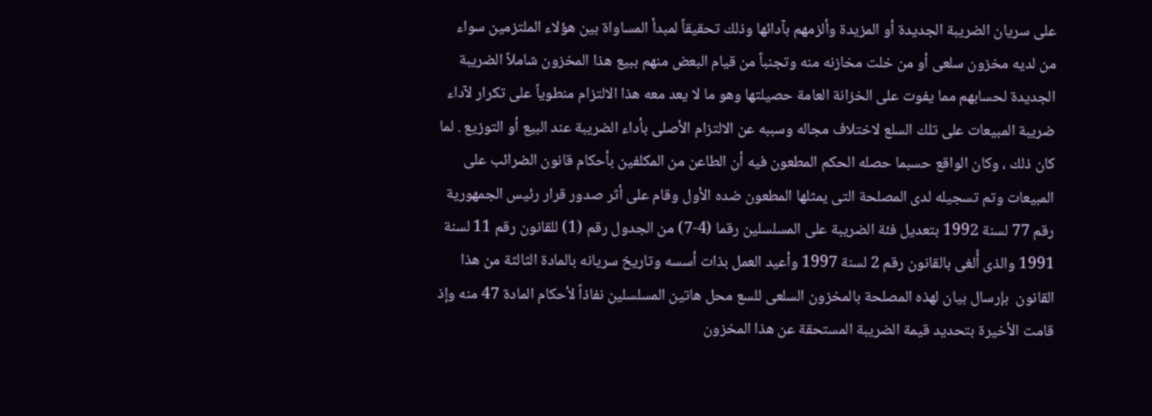على سريان الضريبة الجديدة أو المزيدة وألزمهم بآدائها وذلك تحقيقاً لمبدأ المساواة بين هؤلاء الملتزمين سواء من لديه مخزون سلعى أو من خلت مخازنه منه وتجنباً من قيام البعض منهم ببيع هذا المخزون شاملاً الضريبة الجديدة لحسابهم مما يفوت على الخزانة العامة حصيلتها وهو ما لا يعد معه هذا الالتزام منطوياً على تكرار لآداء ضريبة المبيعات على تلك السلع لاختلاف مجاله وسببه عن الالتزام الأصلى بأداء الضريبة عند البيع أو التوزيع . لما كان ذلك ، وكان الواقع حسبما حصله الحكم المطعون فيه أن الطاعن من المكلفين بأحكام قانون الضرائب على المبيعات وتم تسجيله لدى المصلحة التى يمثلها المطعون ضده الأول وقام على أثر صدور قرار رئيس الجمهورية رقم 77 لسنة 1992 بتعديل فئة الضريبة على المسلسلين رقما (4-7) من الجدول رقم (1) للقانون رقم 11 لسنة 1991 والذى أُلغى بالقانون رقم 2 لسنة 1997 وأعيد العمل بذات أسسه وتاريخ سريانه بالمادة الثالثة من هذا القانون  بإرسال بيان لهذه المصلحة بالمخزون السلعى للسع محل هاتين المسلسلين نفاذاً لأحكام المادة 47 منه وإذ قامت الأخيرة بتحديد قيمة الضريبة المستحقة عن هذا المخزون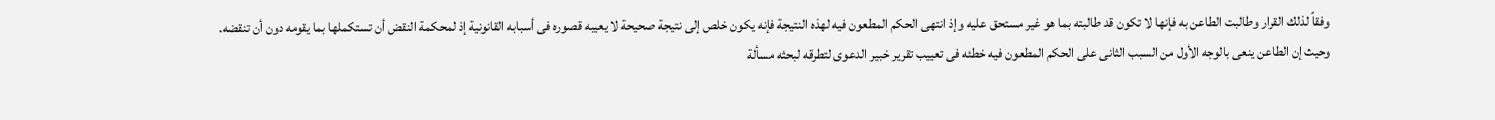وفقاً لذلك القرار وطالبت الطاعن به فإنها لا تكون قد طالبته بما هو غير مستحق عليه وإذ انتهى الحكم المطعون فيه لهذه النتيجة فإنه يكون خلص إلى نتيجة صحيحة لا يعيبه قصوره فى أسبابه القانونية إذ لمحكمة النقض أن تستكملها بما يقومه دون أن تنقضه.
وحيث إن الطاعن ينعى بالوجه الأول من السبب الثانى على الحكم المطعون فيه خطئه فى تعييب تقرير خبير الدعوى لتطرقه لبحثه مسألة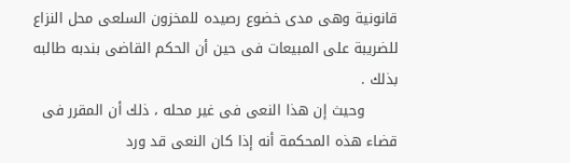قانونية وهى مدى خضوع رصيده للمخزون السلعى محل النزاع للضريبة على المبيعات فى حين أن الحكم القاضى بندبه طالبه بذلك .
       وحيث إن هذا النعى فى غير محله ، ذلك أن المقرر فى قضاء هذه المحكمة أنه إذا كان النعى قد ورد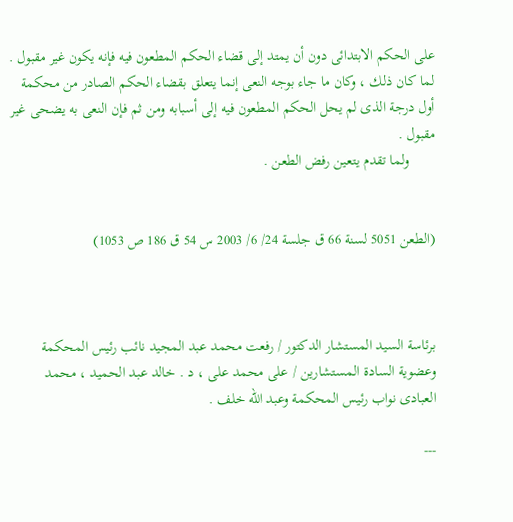على الحكم الابتدائى دون أن يمتد إلى قضاء الحكم المطعون فيه فإنه يكون غير مقبول . لما كان ذلك ، وكان ما جاء بوجه النعى إنما يتعلق بقضاء الحكم الصادر من محكمة أول درجة الذى لم يحل الحكم المطعون فيه إلى أسبابه ومن ثم فإن النعى به يضحى غير مقبول .
       ولما تقدم يتعين رفض الطعن .


(الطعن 5051 لسنة 66 ق جلسة 24/ 6/ 2003 س 54 ق 186 ص 1053)



برئاسة السيد المستشار الدكتور / رفعت محمد عبد المجيد نائب رئيس المحكمة وعضوية السادة المستشارين / على محمد على ، د . خالد عبد الحميد ، محمد العبادى نواب رئيس المحكمة وعبد الله خلف .

---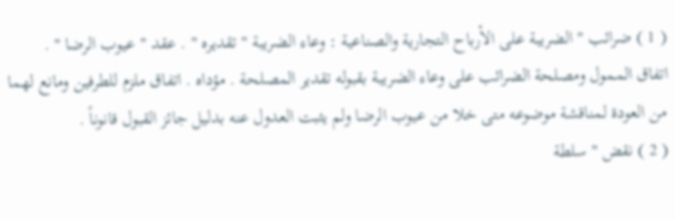( 1 ) ضرائب " الضريبة على الأرباح التجارية والصناعية : وعاء الضريبة " تقديره " . عقد " عيوب الرضا " .
اتفاق الممول ومصلحة الضرائب على وعاء الضريبة بقبوله تقدير المصلحة . مؤداه . اتفاق ملزم للطرفين ومانع لهما من العودة لمناقشة موضوعه متى خلا من عيوب الرضا ولم يثبت العدول عنه بدليل جائز القبول قانوناً .
( 2 ) نقض " سلطة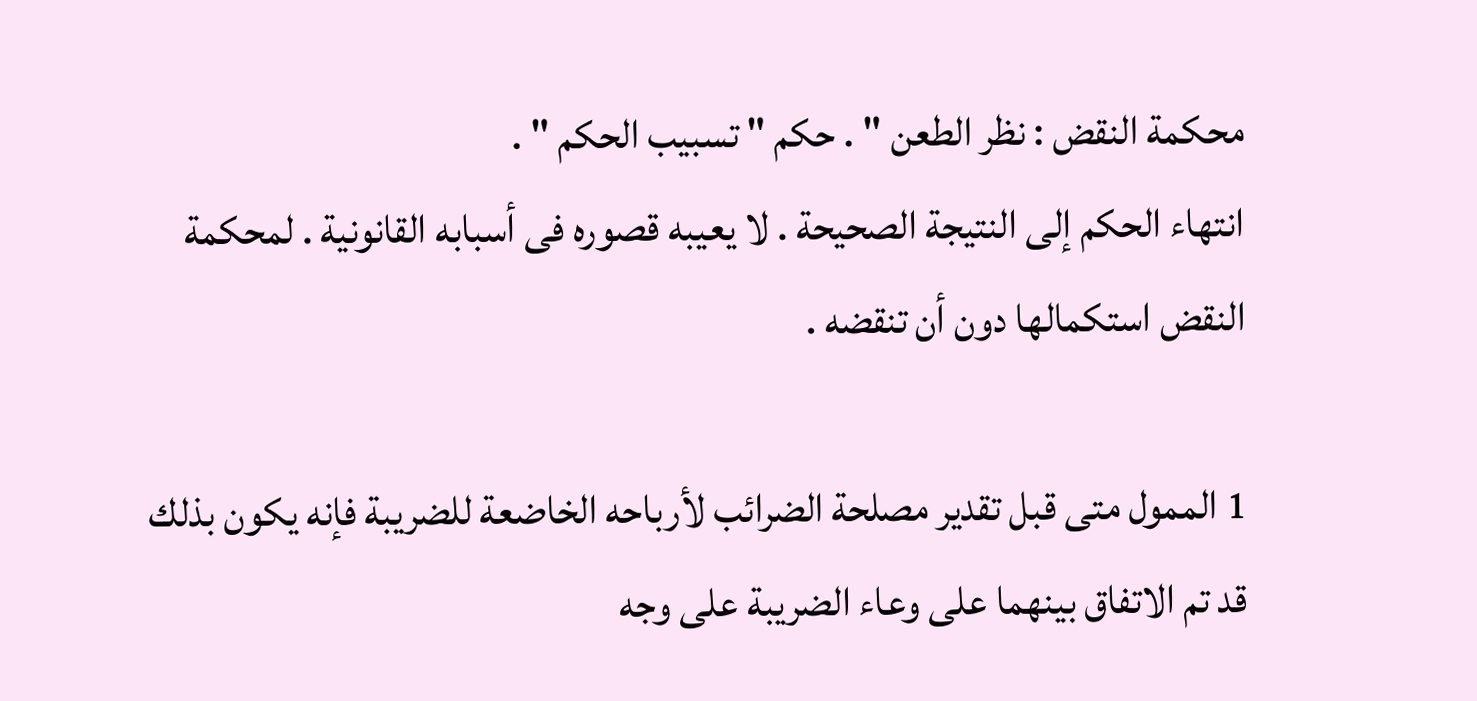محكمة النقض : نظر الطعن " . حكم " تسبيب الحكم " .
انتهاء الحكم إلى النتيجة الصحيحة . لا يعيبه قصوره فى أسبابه القانونية . لمحكمة النقض استكمالها دون أن تنقضه .

1 الممول متى قبل تقدير مصلحة الضرائب لأرباحه الخاضعة للضريبة فإنه يكون بذلك قد تم الاتفاق بينهما على وعاء الضريبة على وجه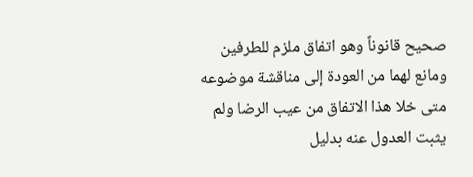صحيح قانوناً وهو اتفاق ملزم للطرفين ومانع لهما من العودة إلى مناقشة موضوعه متى خلا هذا الاتفاق من عيب الرضا ولم يثبت العدول عنه بدليل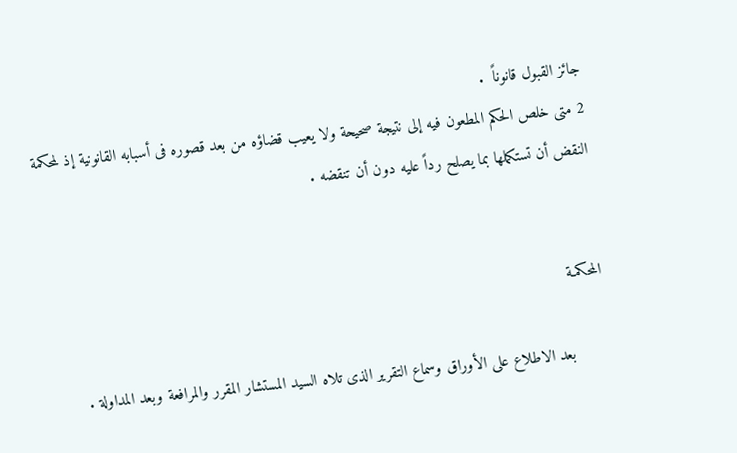جائز القبول قانوناً  .
2 متى خلص الحكم المطعون فيه إلى نتيجة صحيحة ولا يعيب قضاؤه من بعد قصوره فى أسبابه القانونية إذ لمحكمة النقض أن تستكملها بما يصلح رداً عليه دون أن تنقضه .


المحكمـة

       بعد الاطلاع على الأوراق وسماع التقرير الذى تلاه السيد المستشار المقرر والمرافعة وبعد المداولة .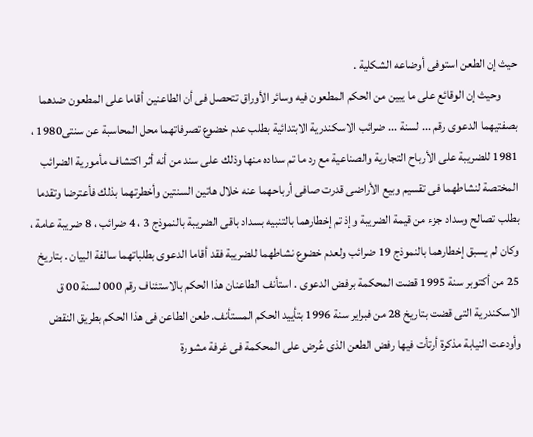حيث إن الطعن استوفى أوضاعه الشكلية .
       وحيث إن الوقائع على ما يبين من الحكم المطعون فيه وسائر الأوراق تتحصل فى أن الطاعنين أقاما على المطعون ضدهما بصفتيهما الدعوى رقم ... لسنة ... ضرائب الاسكندرية الابتدائية بطلب عدم خضوع تصرفاتهما محل المحاسبة عن سنتى1980 ، 1981 للضريبة على الأرباح التجارية والصناعية مع رد ما تم سداده منها وذلك على سند من أنه أثر اكتشاف مأمورية الضرائب المختصة لنشاطهما فى تقسيم وبيع الأراضى قدرت صافى أرباحهما عنه خلال هاتين السنتين وأخطرتهما بذلك فأعترضا وتقدما بطلب تصالح وسداد جزء من قيمة الضريبة وإذ تم إخطارهما بالتنبيه بسداد باقى الضريبة بالنموذج 3 ، 4 ضرائب ، 8 ضريبة عامة ، وكان لم يسبق إخطارهما بالنموذج 19 ضرائب ولعدم خضوع نشاطهما للضريبة فقد أقاما الدعوى بطلباتهما سالفة البيان . بتاريخ 25 من أكتوبر سنة 1995 قضت المحكمة برفض الدعوى . استأنف الطاعنان هذا الحكم بالاستئناف رقم 000 لسنة 00 ق الاسكندرية التى قضت بتاريخ 28 من فبراير سنة 1996 بتأييد الحكم المستأنف. طعن الطاعن فى هذا الحكم بطريق النقض وأودعت النيابة مذكرة أرتأت فيها رفض الطعن الذى عُرض على المحكمة فى غرفة مشورة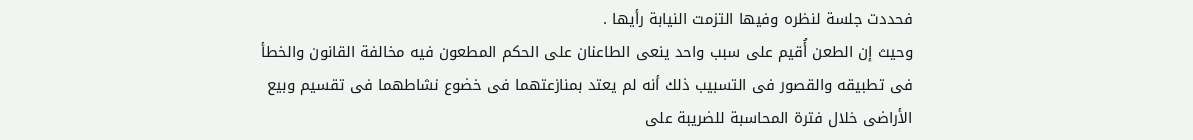فحددت جلسة لنظره وفيها التزمت النيابة رأيها .
وحيث إن الطعن أُقيم على سبب واحد ينعى الطاعنان على الحكم المطعون فيه مخالفة القانون والخطأ فى تطبيقه والقصور فى التسبيب ذلك أنه لم يعتد بمنازعتهما فى خضوع نشاطهما فى تقسيم وبيع الأراضى خلال فترة المحاسبة للضريبة على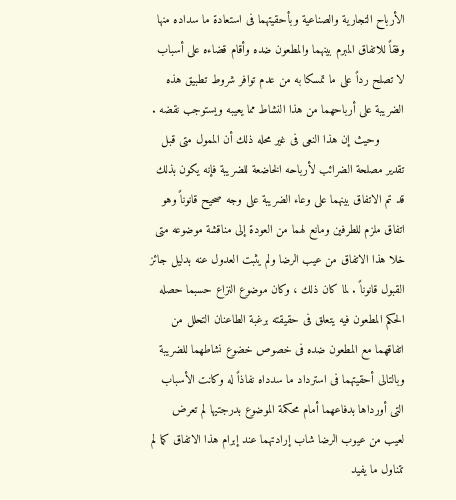الأرباح التجارية والصناعية وبأحقيتهما فى استعادة ما سداده منها وفقاً للاتفاق المبرم بينهما والمطعون ضده وأقام قضاءه على أسباب لا تصلح رداً على ما تمسكا به من عدم توافر شروط تطبيق هذه الضريبة على أرباحهما من هذا النشاط مما يعيبه ويستوجب نقضه .
       وحيث إن هذا النعى فى غير محله ذلك أن الممول متى قبل تقدير مصلحة الضرائب لأرباحه الخاضعة للضريبة فإنه يكون بذلك قد تم الاتفاق بينهما على وعاء الضريبة على وجه صحيح قانوناً وهو اتفاق ملزم للطرفين ومانع لهما من العودة إلى مناقشة موضوعه متى خلا هذا الاتفاق من عيب الرضا ولم يثبت العدول عنه بدليل جائز القبول قانوناً . لما كان ذلك ، وكان موضوع النزاع حسبما حصله الحكم المطعون فيه يتعلق فى حقيقته برغبة الطاعنان التحلل من اتفاقهما مع المطعون ضده فى خصوص خضوع نشاطهما للضريبة وبالتالى أحقيتهما فى استرداد ما سدداه نفاذاً له وكانت الأسباب التى أورداها بدفاعهما أمام محكمة الموضوع بدرجتيها لم تعرض لعيب من عيوب الرضا شاب إرادتهما عند إبرام هذا الاتفاق كما لم تتناول ما يفيد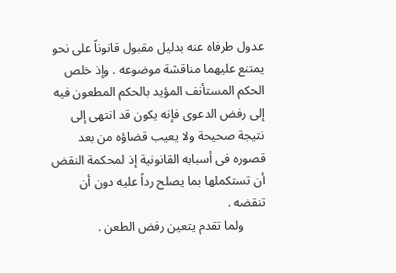عدول طرفاه عنه بدليل مقبول قانوناً على نحو يمتنع عليهما مناقشة موضوعه . وإذ خلص الحكم المستأنف المؤيد بالحكم المطعون فيه إلى رفض الدعوى فإنه يكون قد انتهى إلى نتيجة صحيحة ولا يعيب قضاؤه من بعد قصوره فى أسبابه القانونية إذ لمحكمة النقض أن تستكملها بما يصلح رداً عليه دون أن تنقضه .
       ولما تقدم يتعين رفض الطعن .